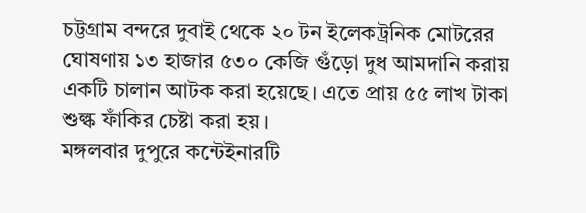চট্টগ্রাম বন্দরে দুবাই থেকে ২০ টন ইলেকট্রনিক মোটরের ঘোষণায় ১৩ হাজার ৫৩০ কেজি গুঁড়ো দুধ আমদানি করায় একটি চালান আটক করা হয়েছে। এতে প্রায় ৫৫ লাখ টাকা শুল্ক ফাঁকির চেষ্টা করা হয়।
মঙ্গলবার দুপুরে কন্টেইনারটি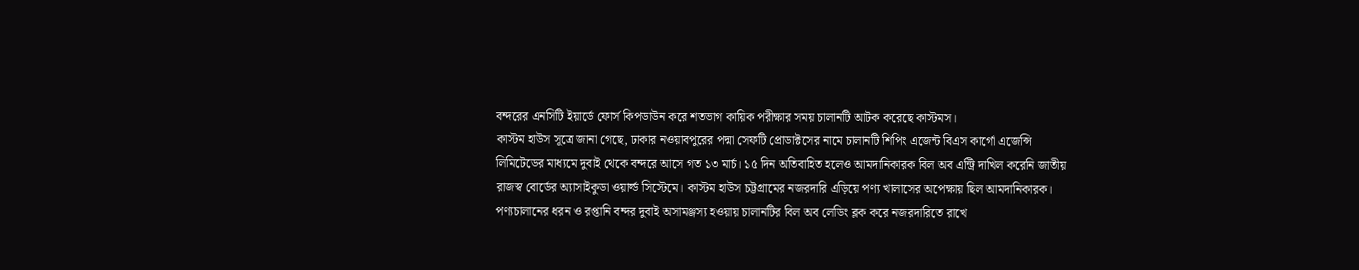বন্দরের এনসিটি ইয়ার্ডে ফোর্স কিপডাউন করে শতভাগ কায়িক পরীক্ষার সময় চালানটি আটক করেছে কাস্টমস।
কাস্টম হাউস সূত্রে জানা গেছে, ঢাকার নওয়াবপুরের পদ্মা সেফটি প্রোডাক্টসের নামে চালানটি শিপিং এজেন্ট বিএস কার্গো এজেন্সি লিমিটেডের মাধ্যমে দুবাই থেকে বন্দরে আসে গত ১৩ মার্চ। ১৫ দিন অতিবাহিত হলেও আমদানিকারক বিল অব এন্ট্রি দাখিল করেনি জাতীয় রাজস্ব বোর্ডের অ্যাসাইকুডা ওয়ার্ল্ড সিস্টেমে। কাস্টম হাউস চট্টগ্রামের নজরদারি এড়িয়ে পণ্য খালাসের অপেক্ষায় ছিল আমদানিকারক। পণ্যচালানের ধরন ও রপ্তানি বন্দর দুবাই অসামঞ্জস্য হওয়ায় চালানটির বিল অব লেডিং ব্লক করে নজরদারিতে রাখে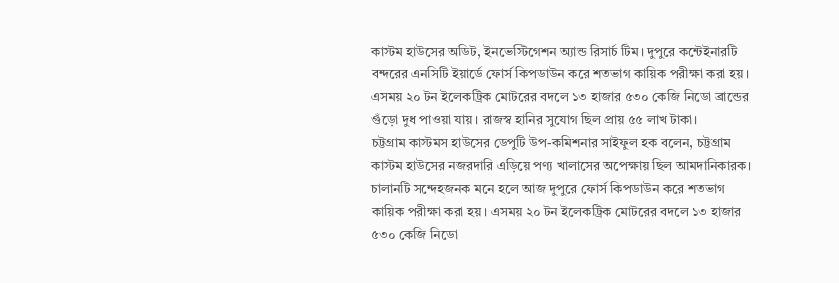কাস্টম হাউসের অডিট, ইনভেস্টিগেশন অ্যান্ড রিসার্চ টিম। দুপুরে কন্টেইনারটি বন্দরের এনসিটি ইয়ার্ডে ফোর্স কিপডাউন করে শতভাগ কায়িক পরীক্ষা করা হয়। এসময় ২০ টন ইলেকট্রিক মোটরের বদলে ১৩ হাজার ৫৩০ কেজি নিডো ব্রান্ডের গুঁড়ো দুধ পাওয়া যায়। রাজস্ব হানির সুযোগ ছিল প্রায় ৫৫ লাখ টাকা।
চট্টগ্রাম কাস্টমস হাউসের ডেপুটি উপ-কমিশনার সাইফুল হক বলেন, চট্টগ্রাম কাস্টম হাউসের নজরদারি এড়িয়ে পণ্য খালাসের অপেক্ষায় ছিল আমদানিকারক। চালানটি সন্দেহজনক মনে হলে আজ দুপুরে ফোর্স কিপডাউন করে শতভাগ কায়িক পরীক্ষা করা হয়। এসময় ২০ টন ইলেকট্রিক মোটরের বদলে ১৩ হাজার ৫৩০ কেজি নিডো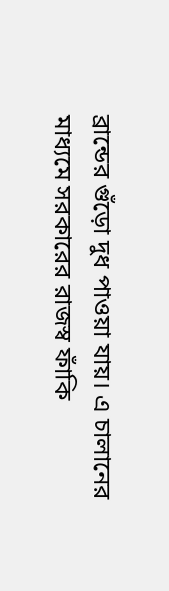ব্রান্ডের গুঁড়ো দুধ পাওয়া যায়। এ চালানের মাধ্যমে সরকারের রাজস্ব ফাঁকি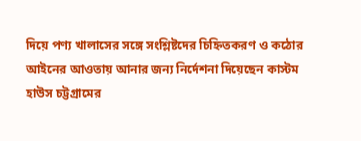দিয়ে পণ্য খালাসের সঙ্গে সংশ্লিষ্টদের চিহ্নিতকরণ ও কঠোর আইনের আওতায় আনার জন্য নির্দেশনা দিয়েছেন কাস্টম হাউস চট্টগ্রামের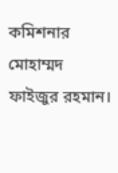কমিশনার মোহাম্মদ ফাইজুর রহমান।